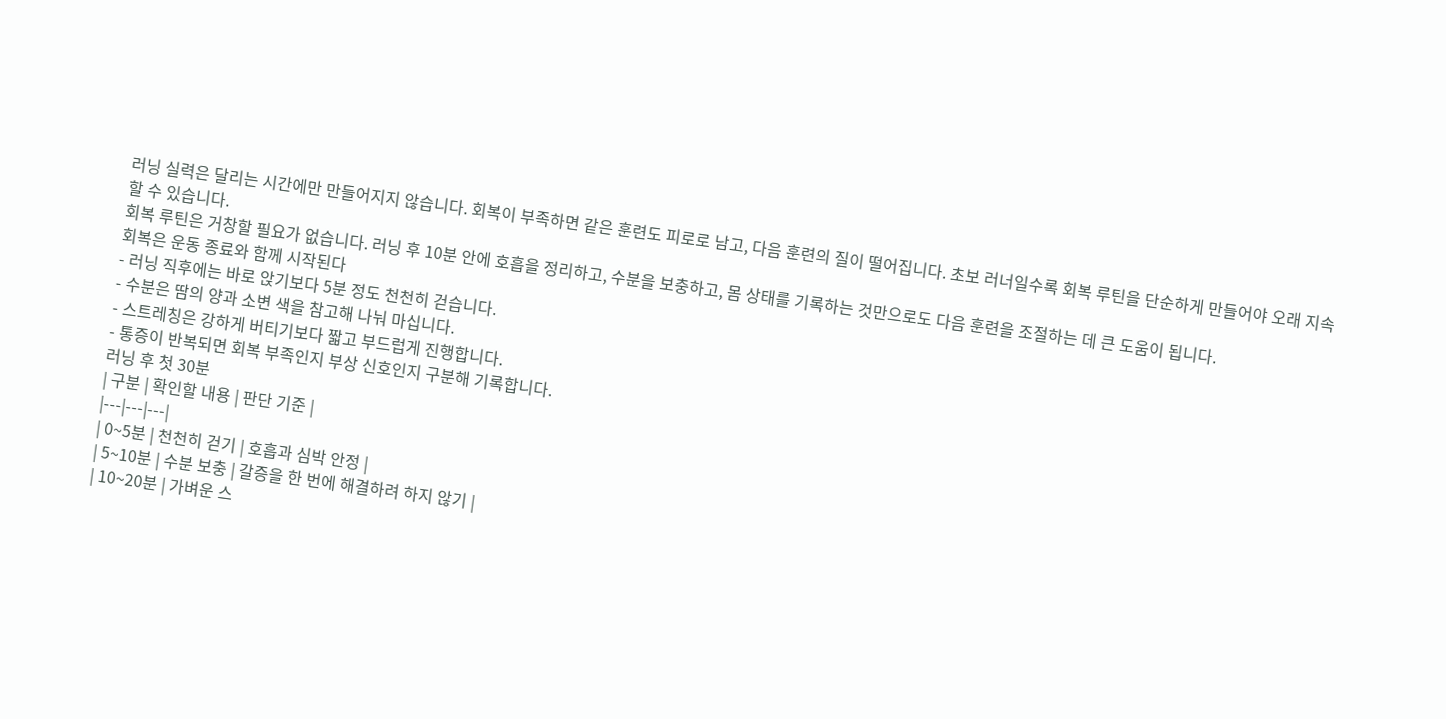러닝 실력은 달리는 시간에만 만들어지지 않습니다. 회복이 부족하면 같은 훈련도 피로로 남고, 다음 훈련의 질이 떨어집니다. 초보 러너일수록 회복 루틴을 단순하게 만들어야 오래 지속할 수 있습니다.
회복 루틴은 거창할 필요가 없습니다. 러닝 후 10분 안에 호흡을 정리하고, 수분을 보충하고, 몸 상태를 기록하는 것만으로도 다음 훈련을 조절하는 데 큰 도움이 됩니다.
회복은 운동 종료와 함께 시작된다
- 러닝 직후에는 바로 앉기보다 5분 정도 천천히 걷습니다.
- 수분은 땀의 양과 소변 색을 참고해 나눠 마십니다.
- 스트레칭은 강하게 버티기보다 짧고 부드럽게 진행합니다.
- 통증이 반복되면 회복 부족인지 부상 신호인지 구분해 기록합니다.
러닝 후 첫 30분
| 구분 | 확인할 내용 | 판단 기준 |
|---|---|---|
| 0~5분 | 천천히 걷기 | 호흡과 심박 안정 |
| 5~10분 | 수분 보충 | 갈증을 한 번에 해결하려 하지 않기 |
| 10~20분 | 가벼운 스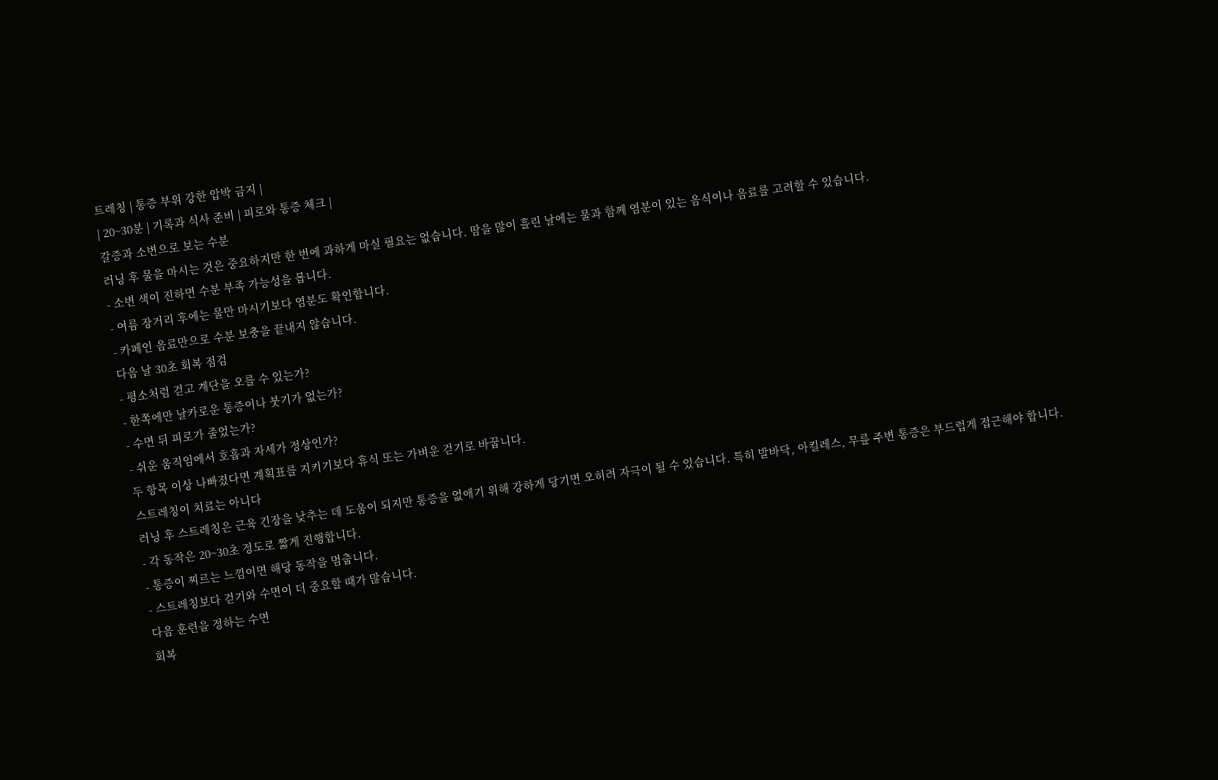트레칭 | 통증 부위 강한 압박 금지 |
| 20~30분 | 기록과 식사 준비 | 피로와 통증 체크 |
갈증과 소변으로 보는 수분
러닝 후 물을 마시는 것은 중요하지만 한 번에 과하게 마실 필요는 없습니다. 땀을 많이 흘린 날에는 물과 함께 염분이 있는 음식이나 음료를 고려할 수 있습니다.
- 소변 색이 진하면 수분 부족 가능성을 봅니다.
- 여름 장거리 후에는 물만 마시기보다 염분도 확인합니다.
- 카페인 음료만으로 수분 보충을 끝내지 않습니다.
다음 날 30초 회복 점검
- 평소처럼 걷고 계단을 오를 수 있는가?
- 한쪽에만 날카로운 통증이나 붓기가 없는가?
- 수면 뒤 피로가 줄었는가?
- 쉬운 움직임에서 호흡과 자세가 정상인가?
두 항목 이상 나빠졌다면 계획표를 지키기보다 휴식 또는 가벼운 걷기로 바꿉니다.
스트레칭이 치료는 아니다
러닝 후 스트레칭은 근육 긴장을 낮추는 데 도움이 되지만 통증을 없애기 위해 강하게 당기면 오히려 자극이 될 수 있습니다. 특히 발바닥, 아킬레스, 무릎 주변 통증은 부드럽게 접근해야 합니다.
- 각 동작은 20~30초 정도로 짧게 진행합니다.
- 통증이 찌르는 느낌이면 해당 동작을 멈춥니다.
- 스트레칭보다 걷기와 수면이 더 중요할 때가 많습니다.
다음 훈련을 정하는 수면
회복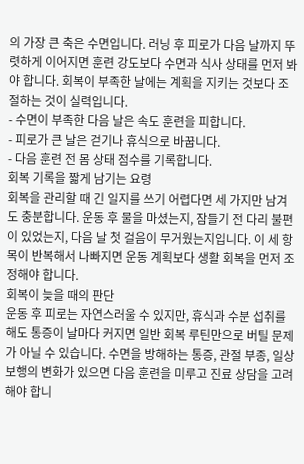의 가장 큰 축은 수면입니다. 러닝 후 피로가 다음 날까지 뚜렷하게 이어지면 훈련 강도보다 수면과 식사 상태를 먼저 봐야 합니다. 회복이 부족한 날에는 계획을 지키는 것보다 조절하는 것이 실력입니다.
- 수면이 부족한 다음 날은 속도 훈련을 피합니다.
- 피로가 큰 날은 걷기나 휴식으로 바꿉니다.
- 다음 훈련 전 몸 상태 점수를 기록합니다.
회복 기록을 짧게 남기는 요령
회복을 관리할 때 긴 일지를 쓰기 어렵다면 세 가지만 남겨도 충분합니다. 운동 후 물을 마셨는지, 잠들기 전 다리 불편이 있었는지, 다음 날 첫 걸음이 무거웠는지입니다. 이 세 항목이 반복해서 나빠지면 운동 계획보다 생활 회복을 먼저 조정해야 합니다.
회복이 늦을 때의 판단
운동 후 피로는 자연스러울 수 있지만, 휴식과 수분 섭취를 해도 통증이 날마다 커지면 일반 회복 루틴만으로 버틸 문제가 아닐 수 있습니다. 수면을 방해하는 통증, 관절 부종, 일상 보행의 변화가 있으면 다음 훈련을 미루고 진료 상담을 고려해야 합니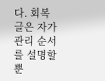다. 회복 글은 자가 관리 순서를 설명할 뿐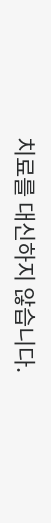치료를 대신하지 않습니다.